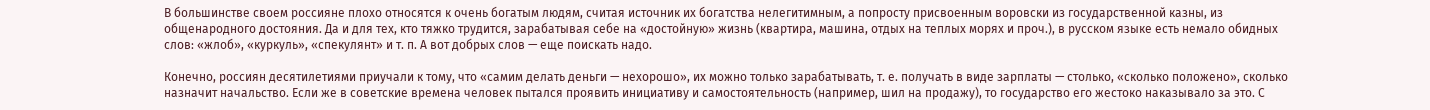В большинстве своем россияне плохо относятся к очень богатым людям, считая источник их богатства нелегитимным, а попросту присвоенным воровски из государственной казны, из общенародного достояния. Да и для тех, кто тяжко трудится, зарабатывая себе на «достойную» жизнь (квартира, машина, отдых на теплых морях и проч.), в русском языке есть немало обидных слов: «жлоб», «куркуль», «спекулянт» и т. п. А вот добрых слов — еще поискать надо.

Конечно, россиян десятилетиями приучали к тому, что «самим делать деньги — нехорошо», их можно только зарабатывать, т. е. получать в виде зарплаты — столько, «сколько положено», сколько назначит начальство. Если же в советские времена человек пытался проявить инициативу и самостоятельность (например, шил на продажу), то государство его жестоко наказывало за это. С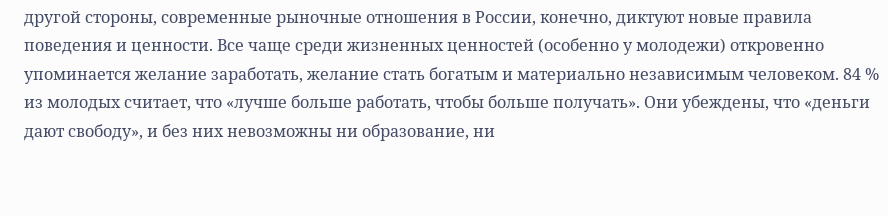другой стороны, современные рыночные отношения в России, конечно, диктуют новые правила поведения и ценности. Все чаще среди жизненных ценностей (особенно у молодежи) откровенно упоминается желание заработать, желание стать богатым и материально независимым человеком. 84 % из молодых считает, что «лучше больше работать, чтобы больше получать». Они убеждены, что «деньги дают свободу», и без них невозможны ни образование, ни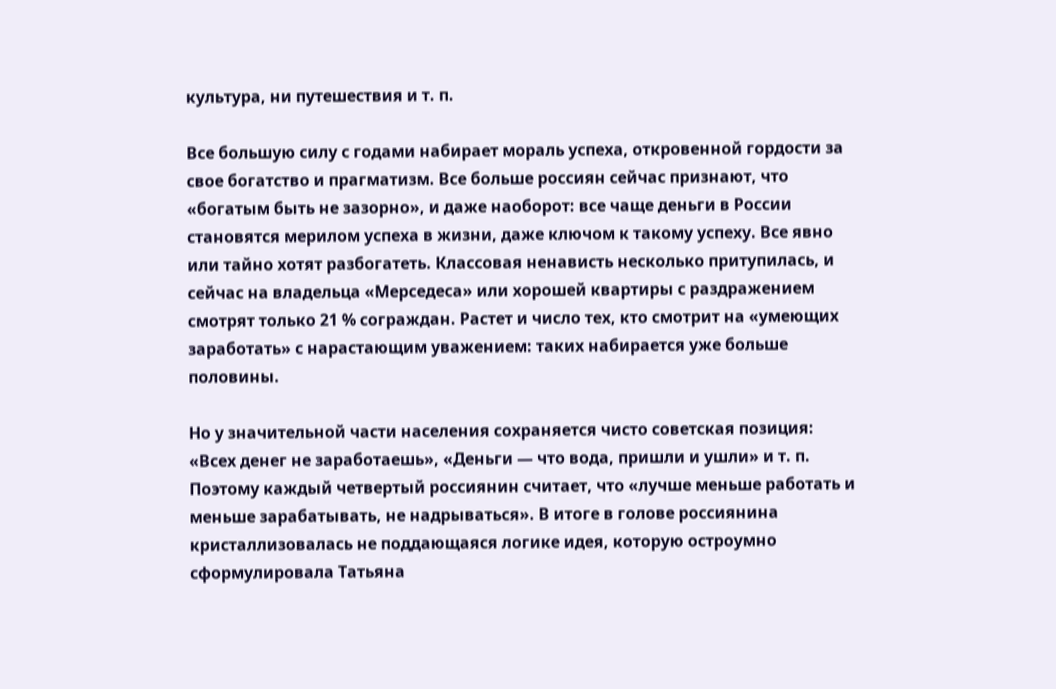культура, ни путешествия и т. п.

Все большую силу с годами набирает мораль успеха, откровенной гордости за свое богатство и прагматизм. Все больше россиян сейчас признают, что «богатым быть не зазорно», и даже наоборот: все чаще деньги в России становятся мерилом успеха в жизни, даже ключом к такому успеху. Все явно или тайно хотят разбогатеть. Классовая ненависть несколько притупилась, и сейчас на владельца «Мерседеса» или хорошей квартиры с раздражением смотрят только 21 % сограждан. Растет и число тех, кто смотрит на «умеющих заработать» с нарастающим уважением: таких набирается уже больше половины.

Но у значительной части населения сохраняется чисто советская позиция: «Всех денег не заработаешь», «Деньги — что вода, пришли и ушли» и т. п. Поэтому каждый четвертый россиянин считает, что «лучше меньше работать и меньше зарабатывать, не надрываться». В итоге в голове россиянина кристаллизовалась не поддающаяся логике идея, которую остроумно сформулировала Татьяна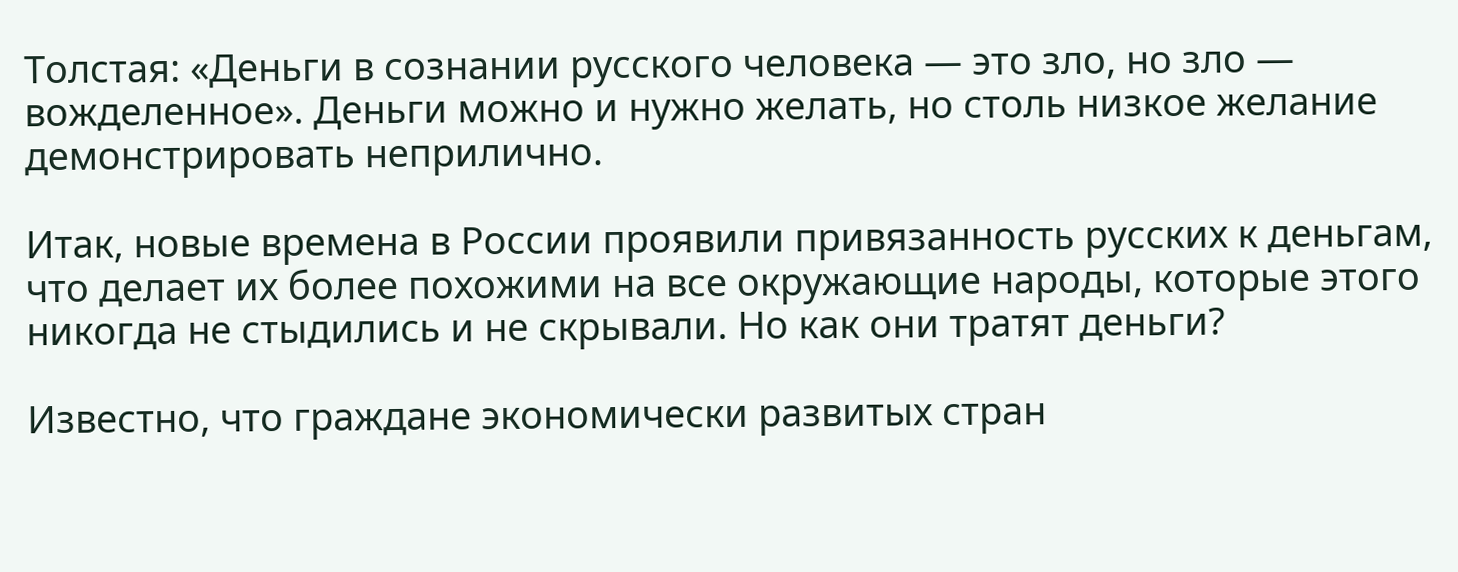Толстая: «Деньги в сознании русского человека — это зло, но зло — вожделенное». Деньги можно и нужно желать, но столь низкое желание демонстрировать неприлично.

Итак, новые времена в России проявили привязанность русских к деньгам, что делает их более похожими на все окружающие народы, которые этого никогда не стыдились и не скрывали. Но как они тратят деньги?

Известно, что граждане экономически развитых стран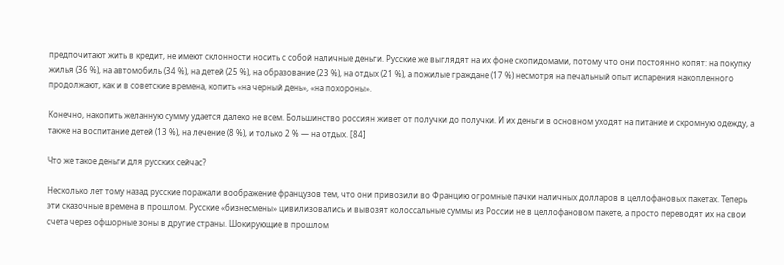предпочитают жить в кредит, не имеют склонности носить с собой наличные деньги. Русские же выглядят на их фоне скопидомами, потому что они постоянно копят: на покупку жилья (36 %), на автомобиль (34 %), на детей (25 %), на образование (23 %), на отдых (21 %), а пожилые граждане (17 %) несмотря на печальный опыт испарения накопленного продолжают, как и в советские времена, копить «на черный день», «на похороны».

Конечно, накопить желанную сумму удается далеко не всем. Большинство россиян живет от получки до получки. И их деньги в основном уходят на питание и скромную одежду, а также на воспитание детей (13 %), на лечение (8 %), и только 2 % — на отдых. [84]

Что же такое деньги для русских сейчас?

Несколько лет тому назад русские поражали воображение французов тем, что они привозили во Францию огромные пачки наличных долларов в целлофановых пакетах. Теперь эти сказочные времена в прошлом. Русские «бизнесмены» цивилизовались и вывозят колоссальные суммы из России не в целлофановом пакете, а просто переводят их на свои счета через офшорные зоны в другие страны. Шокирующие в прошлом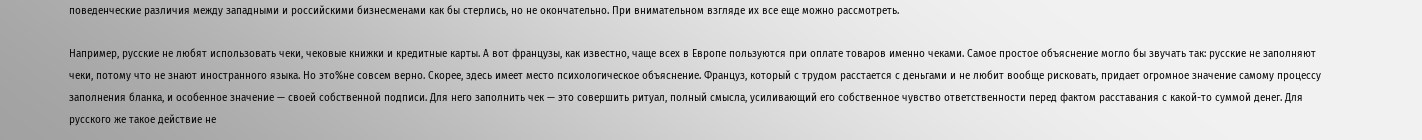поведенческие различия между западными и российскими бизнесменами как бы стерлись, но не окончательно. При внимательном взгляде их все еще можно рассмотреть.

Например, русские не любят использовать чеки, чековые книжки и кредитные карты. А вот французы, как известно, чаще всех в Европе пользуются при оплате товаров именно чеками. Самое простое объяснение могло бы звучать так: русские не заполняют чеки, потому что не знают иностранного языка. Но это%не совсем верно. Скорее, здесь имеет место психологическое объяснение. Француз, который с трудом расстается с деньгами и не любит вообще рисковать, придает огромное значение самому процессу заполнения бланка, и особенное значение — своей собственной подписи. Для него заполнить чек — это совершить ритуал, полный смысла, усиливающий его собственное чувство ответственности перед фактом расставания с какой-то суммой денег. Для русского же такое действие не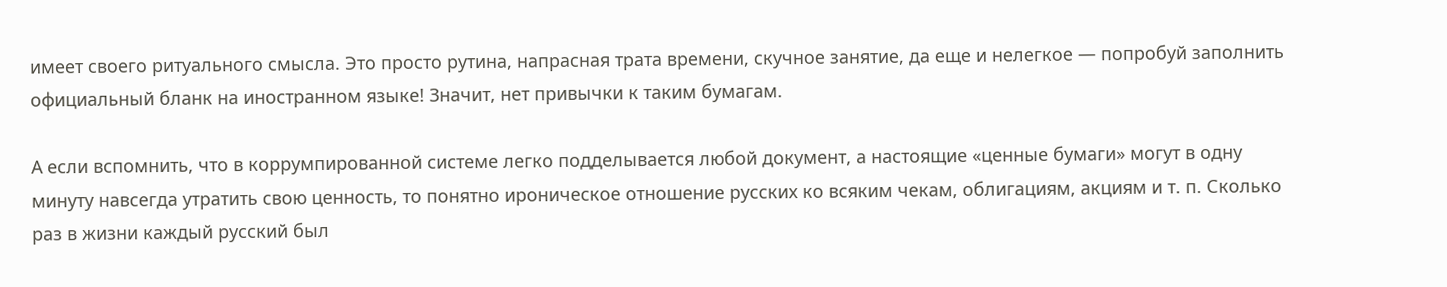имеет своего ритуального смысла. Это просто рутина, напрасная трата времени, скучное занятие, да еще и нелегкое — попробуй заполнить официальный бланк на иностранном языке! Значит, нет привычки к таким бумагам.

А если вспомнить, что в коррумпированной системе легко подделывается любой документ, а настоящие «ценные бумаги» могут в одну минуту навсегда утратить свою ценность, то понятно ироническое отношение русских ко всяким чекам, облигациям, акциям и т. п. Сколько раз в жизни каждый русский был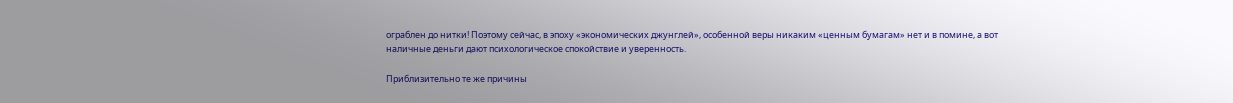ограблен до нитки! Поэтому сейчас, в эпоху «экономических джунглей», особенной веры никаким «ценным бумагам» нет и в помине, а вот наличные деньги дают психологическое спокойствие и уверенность.

Приблизительно те же причины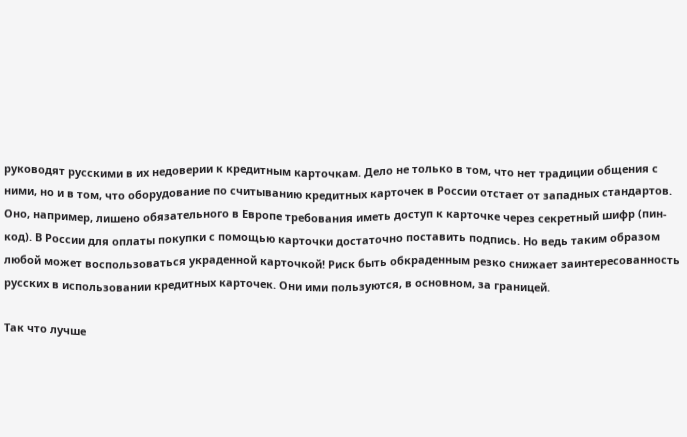руководят русскими в их недоверии к кредитным карточкам. Дело не только в том, что нет традиции общения с ними, но и в том, что оборудование по считыванию кредитных карточек в России отстает от западных стандартов. Оно, например, лишено обязательного в Европе требования иметь доступ к карточке через секретный шифр (пин-код). В России для оплаты покупки с помощью карточки достаточно поставить подпись. Но ведь таким образом любой может воспользоваться украденной карточкой! Риск быть обкраденным резко снижает заинтересованность русских в использовании кредитных карточек. Они ими пользуются, в основном, за границей.

Так что лучше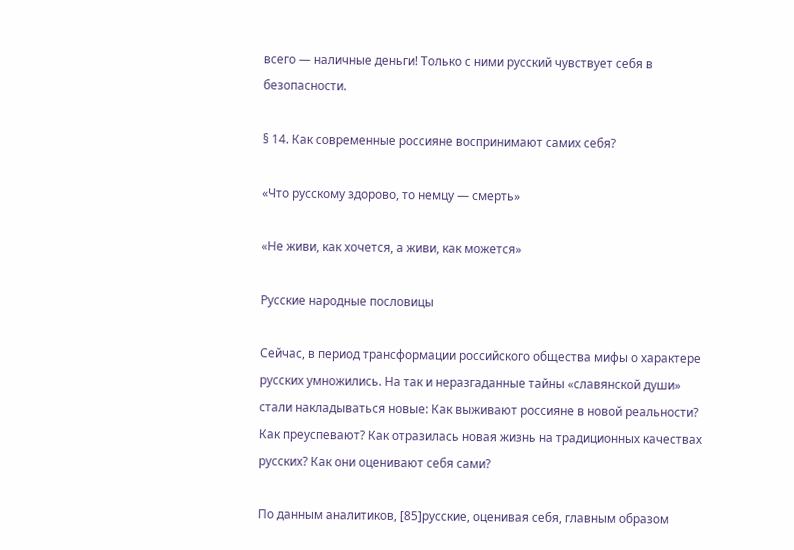всего — наличные деньги! Только с ними русский чувствует себя в безопасности.

§ 14. Как современные россияне воспринимают самих себя?

«Что русскому здорово, то немцу — смерть»

«Не живи, как хочется, а живи, как можется»

Русские народные пословицы

Сейчас, в период трансформации российского общества мифы о характере русских умножились. На так и неразгаданные тайны «славянской души» стали накладываться новые: Как выживают россияне в новой реальности? Как преуспевают? Как отразилась новая жизнь на традиционных качествах русских? Как они оценивают себя сами?

По данным аналитиков, [85]русские, оценивая себя, главным образом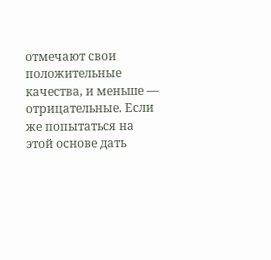отмечают свои положительные качества, и меньше — отрицательные. Если же попытаться на этой основе дать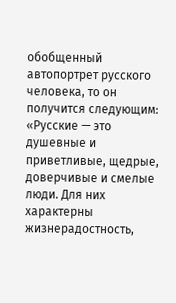обобщенный автопортрет русского человека, то он получится следующим: «Русские — это душевные и приветливые, щедрые, доверчивые и смелые люди. Для них характерны жизнерадостность,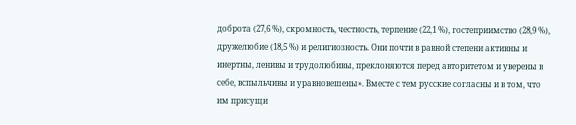доброта (27,6 %), скромность, честность, терпение (22,1 %), гостеприимство (28,9 %), дружелюбие (18,5 %) и религиозность. Они почти в равной степени активны и инертны, ленивы и трудолюбивы, преклоняются перед авторитетом и уверены в себе, вспыльчивы и уравновешены». Вместе с тем русские согласны и в том, что им присущи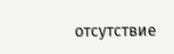отсутствие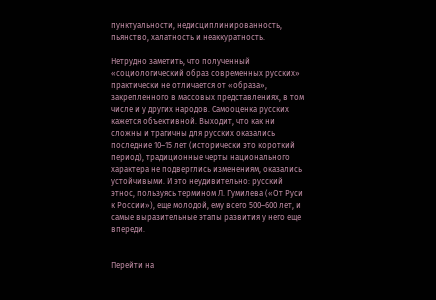пунктуальности, недисциплинированность, пьянство, халатность и неаккуратность.

Нетрудно заметить, что полученный «социологический образ современных русских» практически не отличается от «образа», закрепленного в массовых представлениях, в том числе и у других народов. Самооценка русских кажется объективной. Выходит, что как ни сложны и трагичны для русских оказались последние 10–15 лет (исторически это короткий период), традиционные черты национального характера не подверглись изменениям, оказались устойчивыми. И это неудивительно: русский этнос, пользуясь термином Л. Гумилева («От Руси к России»), еще молодой, ему всего 500–600 лет, и самые выразительные этапы развития у него еще впереди.


Перейти на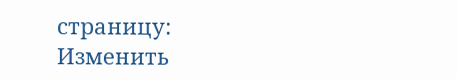страницу:
Изменить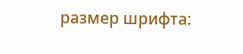размер шрифта: